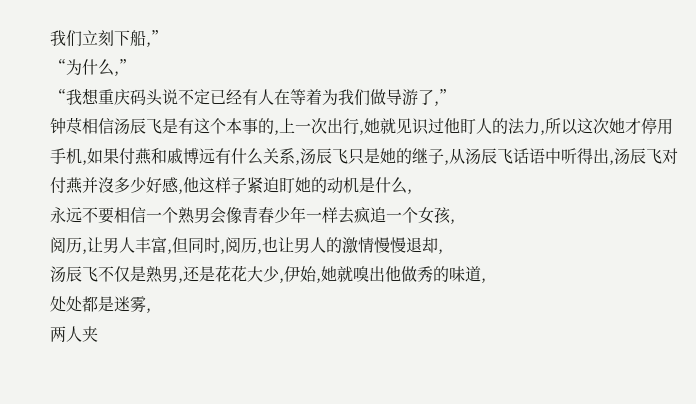我们立刻下船,”
“为什么,”
“我想重庆码头说不定已经有人在等着为我们做导游了,”
钟荩相信汤辰飞是有这个本事的,上一次出行,她就见识过他盯人的法力,所以这次她才停用手机,如果付燕和戚博远有什么关系,汤辰飞只是她的继子,从汤辰飞话语中听得出,汤辰飞对付燕并沒多少好感,他这样子紧迫盯她的动机是什么,
永远不要相信一个熟男会像青春少年一样去疯追一个女孩,
阅历,让男人丰富,但同时,阅历,也让男人的激情慢慢退却,
汤辰飞不仅是熟男,还是花花大少,伊始,她就嗅出他做秀的味道,
处处都是迷雾,
两人夹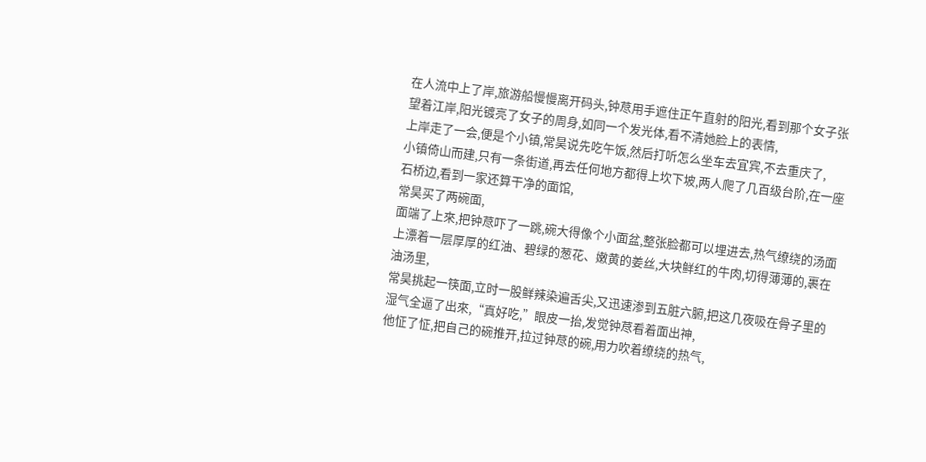在人流中上了岸,旅游船慢慢离开码头,钟荩用手遮住正午直射的阳光,看到那个女子张望着江岸,阳光镀亮了女子的周身,如同一个发光体,看不清她脸上的表情,
上岸走了一会,便是个小镇,常昊说先吃午饭,然后打听怎么坐车去宜宾,不去重庆了,
小镇倚山而建,只有一条街道,再去任何地方都得上坎下坡,两人爬了几百级台阶,在一座石桥边,看到一家还算干净的面馆,
常昊买了两碗面,
面端了上來,把钟荩吓了一跳,碗大得像个小面盆,整张脸都可以埋进去,热气缭绕的汤面上漂着一层厚厚的红油、碧绿的葱花、嫩黄的姜丝,大块鲜红的牛肉,切得薄薄的,裹在油汤里,
常昊挑起一筷面,立时一股鲜辣染遍舌尖,又迅速渗到五脏六腑,把这几夜吸在骨子里的湿气全逼了出來,“真好吃,”眼皮一抬,发觉钟荩看着面出神,
他怔了怔,把自己的碗推开,拉过钟荩的碗,用力吹着缭绕的热气,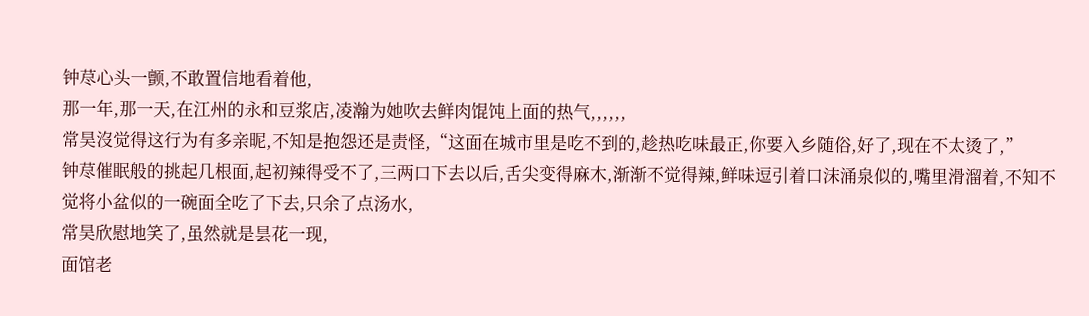钟荩心头一颤,不敢置信地看着他,
那一年,那一天,在江州的永和豆浆店,凌瀚为她吹去鲜肉馄饨上面的热气,,,,,,
常昊沒觉得这行为有多亲昵,不知是抱怨还是责怪,“这面在城市里是吃不到的,趁热吃味最正,你要入乡随俗,好了,现在不太烫了,”
钟荩催眠般的挑起几根面,起初辣得受不了,三两口下去以后,舌尖变得麻木,渐渐不觉得辣,鲜味逗引着口沫涌泉似的,嘴里滑溜着,不知不觉将小盆似的一碗面全吃了下去,只余了点汤水,
常昊欣慰地笑了,虽然就是昙花一现,
面馆老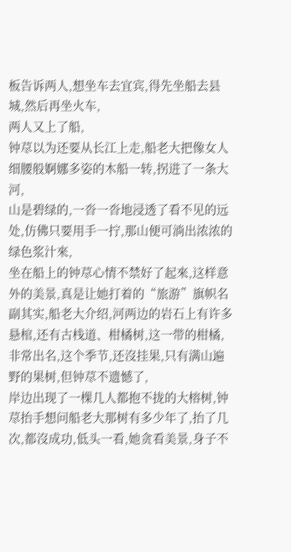板告诉两人,想坐车去宜宾,得先坐船去县城,然后再坐火车,
两人又上了船,
钟荩以为还要从长江上走,船老大把像女人细腰般婀娜多姿的木船一转,拐进了一条大河,
山是碧绿的,一沓一沓地浸透了看不见的远处,仿佛只要用手一拧,那山便可淌出浓浓的绿色浆汁來,
坐在船上的钟荩心情不禁好了起來,这样意外的美景,真是让她打着的“旅游”旗帜名副其实,船老大介绍,河两边的岩石上有许多悬棺,还有古栈道、柑橘树,这一带的柑橘,非常出名,这个季节,还沒挂果,只有满山遍野的果树,但钟荩不遗憾了,
岸边出现了一棵几人都抱不拢的大榕树,钟荩抬手想问船老大那树有多少年了,抬了几次,都沒成功,低头一看,她贪看美景,身子不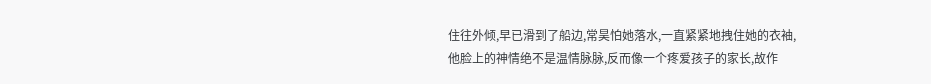住往外倾,早已滑到了船边,常昊怕她落水,一直紧紧地拽住她的衣袖,
他脸上的神情绝不是温情脉脉,反而像一个疼爱孩子的家长,故作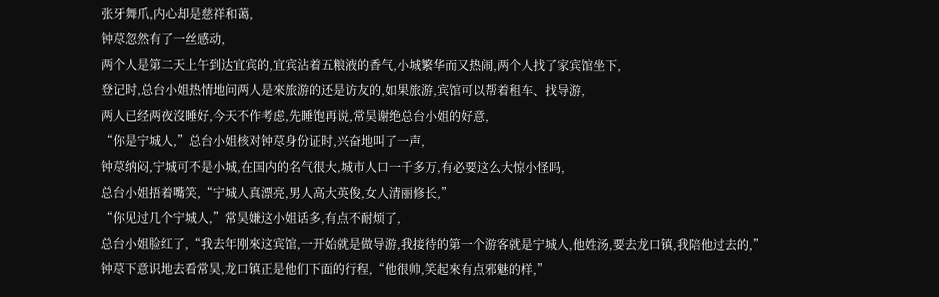张牙舞爪,内心却是慈祥和蔼,
钟荩忽然有了一丝感动,
两个人是第二天上午到达宜宾的,宜宾沾着五粮液的香气,小城繁华而又热闹,两个人找了家宾馆坐下,
登记时,总台小姐热情地问两人是來旅游的还是访友的,如果旅游,宾馆可以帮着租车、找导游,
两人已经两夜沒睡好,今天不作考虑,先睡饱再说,常昊谢绝总台小姐的好意,
“你是宁城人,”总台小姐核对钟荩身份证时,兴奋地叫了一声,
钟荩纳闷,宁城可不是小城,在国内的名气很大,城市人口一千多万,有必要这么大惊小怪吗,
总台小姐捂着嘴笑,“宁城人真漂亮,男人高大英俊,女人清丽修长,”
“你见过几个宁城人,”常昊嫌这小姐话多,有点不耐烦了,
总台小姐脸红了,“我去年刚來这宾馆,一开始就是做导游,我接待的第一个游客就是宁城人,他姓汤,要去龙口镇,我陪他过去的,”
钟荩下意识地去看常昊,龙口镇正是他们下面的行程,“他很帅,笑起來有点邪魅的样,”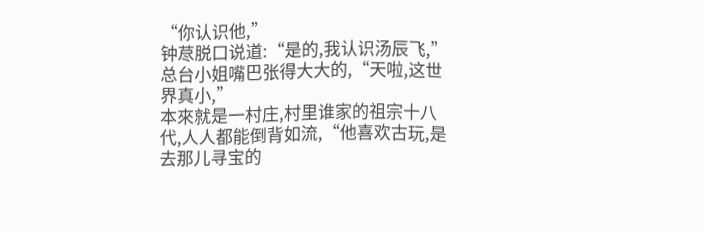“你认识他,”
钟荩脱口说道:“是的,我认识汤辰飞,”
总台小姐嘴巴张得大大的,“天啦,这世界真小,”
本來就是一村庄,村里谁家的祖宗十八代,人人都能倒背如流,“他喜欢古玩,是去那儿寻宝的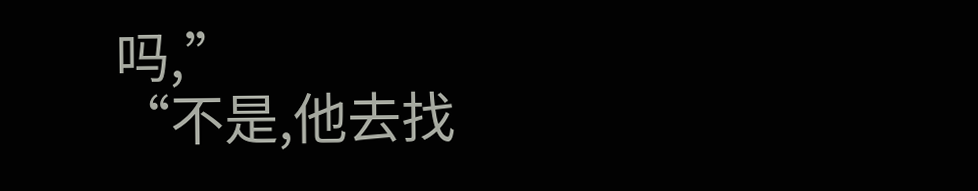吗,”
“不是,他去找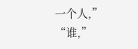一个人,”
“谁,”